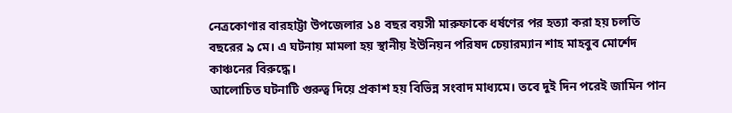নেত্রকোণার বারহাট্টা উপজেলার ১৪ বছর বয়সী মারুফাকে ধর্ষণের পর হত্যা করা হয় চলতি বছরের ৯ মে। এ ঘটনায় মামলা হয় স্থানীয় ইউনিয়ন পরিষদ চেয়ারম্যান শাহ মাহবুব মোর্শেদ কাঞ্চনের বিরুদ্ধে।
আলোচিত ঘটনাটি গুরুত্ব দিয়ে প্রকাশ হয় বিভিন্ন সংবাদ মাধ্যমে। তবে দুই দিন পরেই জামিন পান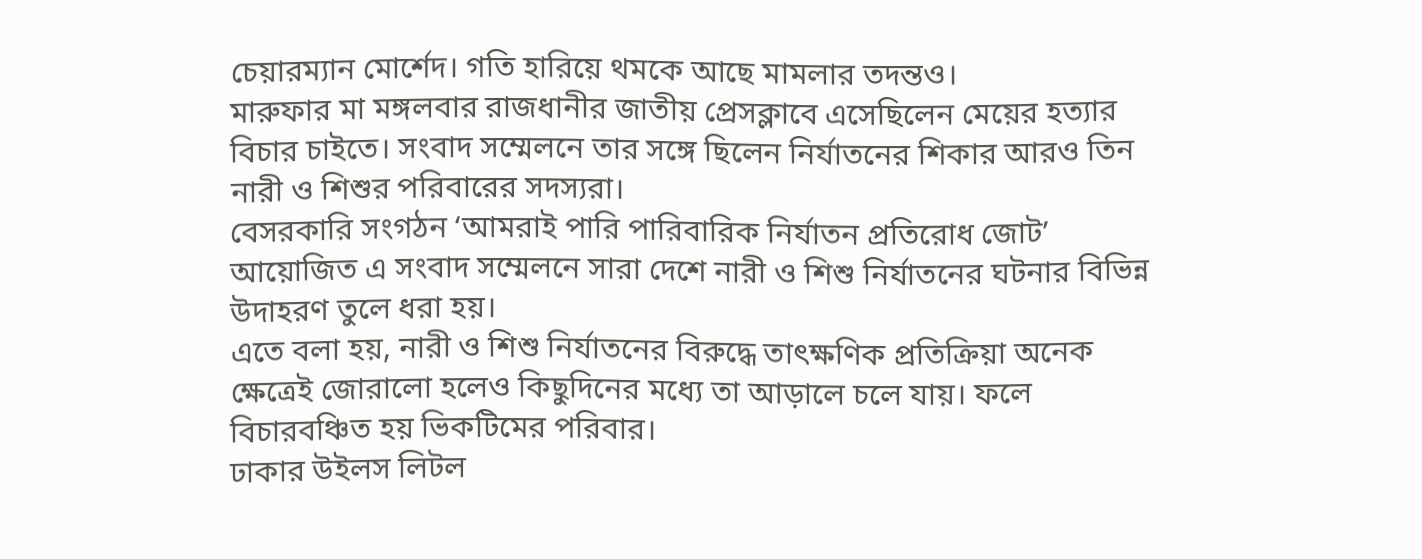চেয়ারম্যান মোর্শেদ। গতি হারিয়ে থমকে আছে মামলার তদন্তও।
মারুফার মা মঙ্গলবার রাজধানীর জাতীয় প্রেসক্লাবে এসেছিলেন মেয়ের হত্যার বিচার চাইতে। সংবাদ সম্মেলনে তার সঙ্গে ছিলেন নির্যাতনের শিকার আরও তিন নারী ও শিশুর পরিবারের সদস্যরা।
বেসরকারি সংগঠন ‘আমরাই পারি পারিবারিক নির্যাতন প্রতিরোধ জোট’ আয়োজিত এ সংবাদ সম্মেলনে সারা দেশে নারী ও শিশু নির্যাতনের ঘটনার বিভিন্ন উদাহরণ তুলে ধরা হয়।
এতে বলা হয়, নারী ও শিশু নির্যাতনের বিরুদ্ধে তাৎক্ষণিক প্রতিক্রিয়া অনেক ক্ষেত্রেই জোরালো হলেও কিছুদিনের মধ্যে তা আড়ালে চলে যায়। ফলে বিচারবঞ্চিত হয় ভিকটিমের পরিবার।
ঢাকার উইলস লিটল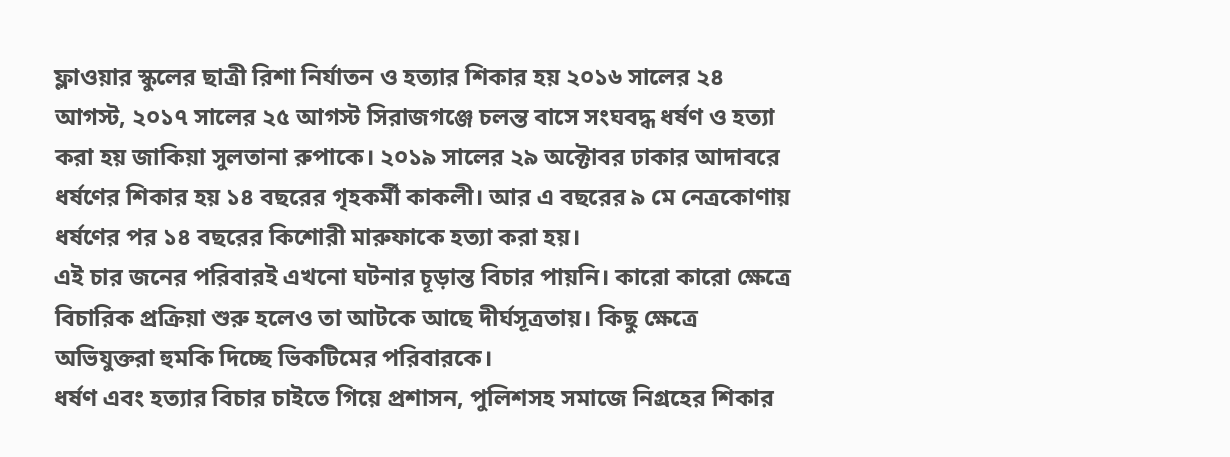ফ্লাওয়ার স্কুলের ছাত্রী রিশা নির্যাতন ও হত্যার শিকার হয় ২০১৬ সালের ২৪ আগস্ট, ২০১৭ সালের ২৫ আগস্ট সিরাজগঞ্জে চলন্ত বাসে সংঘবদ্ধ ধর্ষণ ও হত্যা করা হয় জাকিয়া সুলতানা রুপাকে। ২০১৯ সালের ২৯ অক্টোবর ঢাকার আদাবরে ধর্ষণের শিকার হয় ১৪ বছরের গৃহকর্মী কাকলী। আর এ বছরের ৯ মে নেত্রকোণায় ধর্ষণের পর ১৪ বছরের কিশোরী মারুফাকে হত্যা করা হয়।
এই চার জনের পরিবারই এখনো ঘটনার চূড়ান্ত বিচার পায়নি। কারো কারো ক্ষেত্রে বিচারিক প্রক্রিয়া শুরু হলেও তা আটকে আছে দীর্ঘসূত্রতায়। কিছু ক্ষেত্রে অভিযুক্তরা হুমকি দিচ্ছে ভিকটিমের পরিবারকে।
ধর্ষণ এবং হত্যার বিচার চাইতে গিয়ে প্রশাসন, পুলিশসহ সমাজে নিগ্রহের শিকার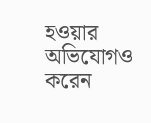হওয়ার অভিযোগও করেন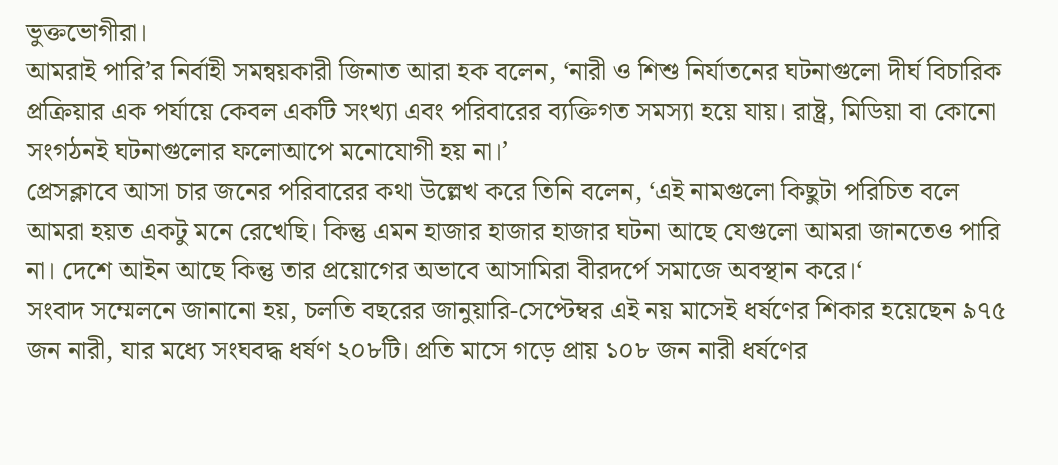ভুক্তভোগীরা।
আমরাই পারি’র নির্বাহী সমন্বয়কারী জিনাত আরা হক বলেন, ‘নারী ও শিশু নির্যাতনের ঘটনাগুলো দীর্ঘ বিচারিক প্রক্রিয়ার এক পর্যায়ে কেবল একটি সংখ্যা এবং পরিবারের ব্যক্তিগত সমস্যা হয়ে যায়। রাষ্ট্র, মিডিয়া বা কোনো সংগঠনই ঘটনাগুলোর ফলোআপে মনোযোগী হয় না।’
প্রেসক্লাবে আসা চার জনের পরিবারের কথা উল্লেখ করে তিনি বলেন, ‘এই নামগুলো কিছুটা পরিচিত বলে আমরা হয়ত একটু মনে রেখেছি। কিন্তু এমন হাজার হাজার হাজার ঘটনা আছে যেগুলো আমরা জানতেও পারি না। দেশে আইন আছে কিন্তু তার প্রয়োগের অভাবে আসামিরা বীরদর্পে সমাজে অবস্থান করে।‘
সংবাদ সম্মেলনে জানানো হয়, চলতি বছরের জানুয়ারি-সেপ্টেম্বর এই নয় মাসেই ধর্ষণের শিকার হয়েছেন ৯৭৫ জন নারী, যার মধ্যে সংঘবদ্ধ ধর্ষণ ২০৮টি। প্রতি মাসে গড়ে প্রায় ১০৮ জন নারী ধর্ষণের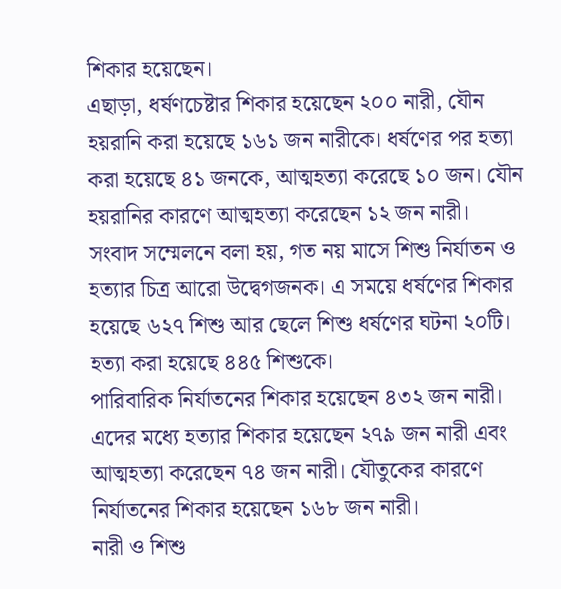শিকার হয়েছেন।
এছাড়া, ধর্ষণচেষ্টার শিকার হয়েছেন ২০০ নারী, যৌন হয়রানি করা হয়েছে ১৬১ জন নারীকে। ধর্ষণের পর হত্যা করা হয়েছে ৪১ জনকে, আত্মহত্যা করেছে ১০ জন। যৌন হয়রানির কারণে আত্মহত্যা করেছেন ১২ জন নারী।
সংবাদ সম্মেলনে বলা হয়, গত নয় মাসে শিশু নির্যাতন ও হত্যার চিত্র আরো উদ্বেগজনক। এ সময়ে ধর্ষণের শিকার হয়েছে ৬২৭ শিশু আর ছেলে শিশু ধর্ষণের ঘটনা ২০টি। হত্যা করা হয়েছে ৪৪৫ শিশুকে।
পারিবারিক নির্যাতনের শিকার হয়েছেন ৪৩২ জন নারী। এদের মধ্যে হত্যার শিকার হয়েছেন ২৭৯ জন নারী এবং আত্মহত্যা করেছেন ৭৪ জন নারী। যৌতুকের কারণে নির্যাতনের শিকার হয়েছেন ১৬৮ জন নারী।
নারী ও শিশু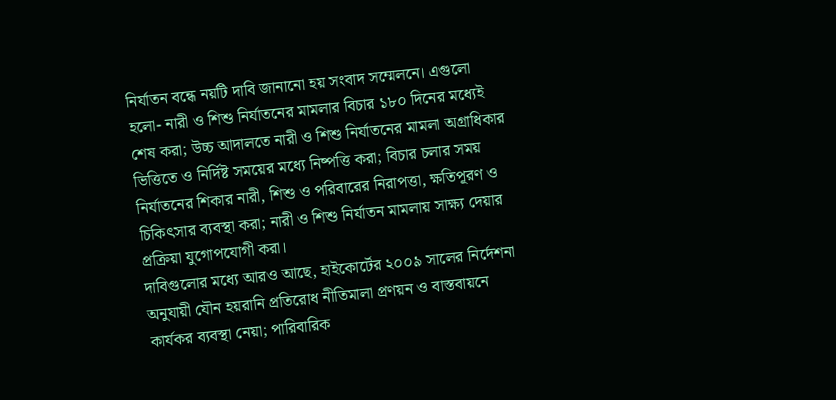নির্যাতন বন্ধে নয়টি দাবি জানানো হয় সংবাদ সম্মেলনে। এগুলো হলো- নারী ও শিশু নির্যাতনের মামলার বিচার ১৮০ দিনের মধ্যেই শেষ করা; উচ্চ আদালতে নারী ও শিশু নির্যাতনের মামলা অগ্রাধিকার ভিত্তিতে ও নির্দিষ্ট সময়ের মধ্যে নিষ্পত্তি করা; বিচার চলার সময় নির্যাতনের শিকার নারী, শিশু ও পরিবারের নিরাপত্তা, ক্ষতিপূরণ ও চিকিৎসার ব্যবস্থা করা; নারী ও শিশু নির্যাতন মামলায় সাক্ষ্য দেয়ার প্রক্রিয়া যুগোপযোগী করা।
দাবিগুলোর মধ্যে আরও আছে, হাইকোর্টের ২০০৯ সালের নির্দেশনা অনুযায়ী যৌন হয়রানি প্রতিরোধ নীতিমালা প্রণয়ন ও বাস্তবায়নে কার্যকর ব্যবস্থা নেয়া; পারিবারিক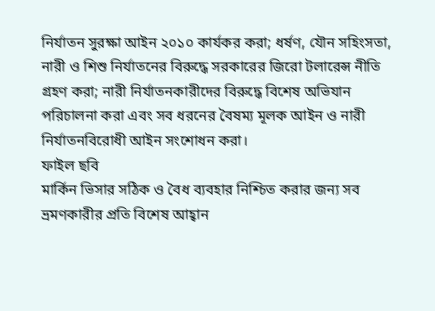নির্যাতন সুরক্ষা আইন ২০১০ কার্যকর করা; ধর্ষণ, যৌন সহিংসতা, নারী ও শিশু নির্যাতনের বিরুদ্ধে সরকারের জিরো টলারেন্স নীতি গ্রহণ করা; নারী নির্যাতনকারীদের বিরুদ্ধে বিশেষ অভিযান পরিচালনা করা এবং সব ধরনের বৈষম্য মূলক আইন ও নারী নির্যাতনবিরোধী আইন সংশোধন করা।
ফাইল ছবি
মার্কিন ভিসার সঠিক ও বৈধ ব্যবহার নিশ্চিত করার জন্য সব ভ্রমণকারীর প্রতি বিশেষ আহ্বান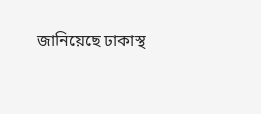জানিয়েছে ঢাকাস্থ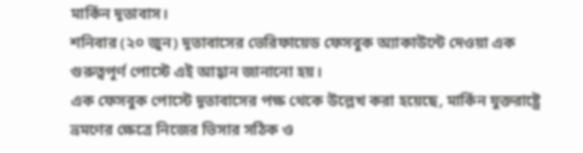মার্কিন দূতাবাস।
শনিবার (২০ জুন) দূতাবাসের ভেরিফায়েড ফেসবুক অ্যাকাউন্টে দেওয়া এক গুরুত্বপূর্ণ পোস্টে এই আহ্বান জানানো হয়।
এক ফেসবুক পোস্টে দূতাবাসের পক্ষ থেকে উল্লেখ করা হয়েছে, মার্কিন যুক্তরাষ্ট্রে ভ্রমণের ক্ষেত্রে নিজের ভিসার সঠিক ও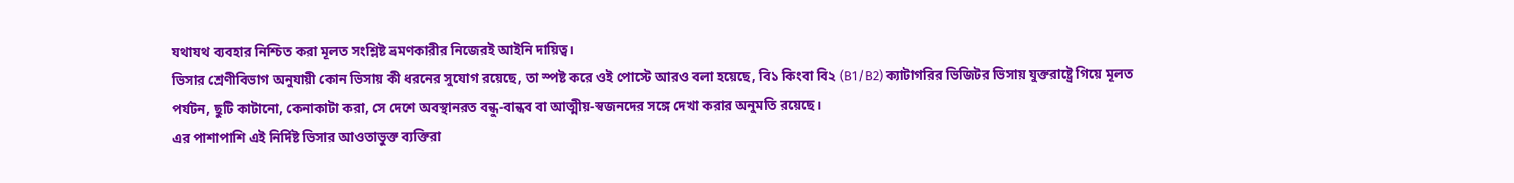যথাযথ ব্যবহার নিশ্চিত করা মূলত সংশ্লিষ্ট ভ্রমণকারীর নিজেরই আইনি দায়িত্ব।
ভিসার শ্রেণীবিভাগ অনুযায়ী কোন ভিসায় কী ধরনের সুযোগ রয়েছে, তা স্পষ্ট করে ওই পোস্টে আরও বলা হয়েছে, বি১ কিংবা বি২ (B1/B2) ক্যাটাগরির ভিজিটর ভিসায় যুক্তরাষ্ট্রে গিয়ে মূলত পর্যটন, ছুটি কাটানো, কেনাকাটা করা, সে দেশে অবস্থানরত বন্ধু-বান্ধব বা আত্মীয়-স্বজনদের সঙ্গে দেখা করার অনুমতি রয়েছে।
এর পাশাপাশি এই নির্দিষ্ট ভিসার আওতাভুক্ত ব্যক্তিরা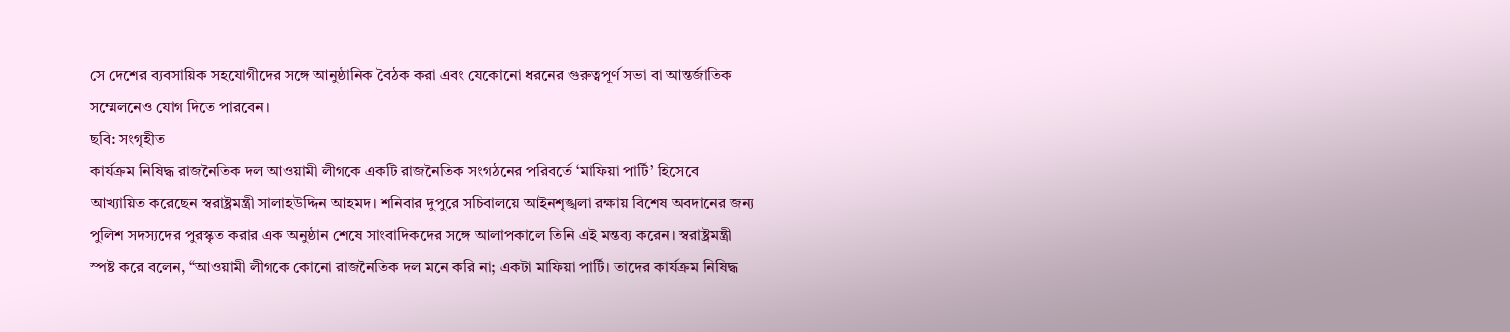সে দেশের ব্যবসায়িক সহযোগীদের সঙ্গে আনুষ্ঠানিক বৈঠক করা এবং যেকোনো ধরনের গুরুত্বপূর্ণ সভা বা আন্তর্জাতিক সম্মেলনেও যোগ দিতে পারবেন।
ছবি: সংগৃহীত
কার্যক্রম নিষিদ্ধ রাজনৈতিক দল আওয়ামী লীগকে একটি রাজনৈতিক সংগঠনের পরিবর্তে ‘মাফিয়া পার্টি’ হিসেবে আখ্যায়িত করেছেন স্বরাষ্ট্রমন্ত্রী সালাহউদ্দিন আহমদ। শনিবার দুপুরে সচিবালয়ে আইনশৃঙ্খলা রক্ষায় বিশেষ অবদানের জন্য পুলিশ সদস্যদের পুরস্কৃত করার এক অনুষ্ঠান শেষে সাংবাদিকদের সঙ্গে আলাপকালে তিনি এই মন্তব্য করেন। স্বরাষ্ট্রমন্ত্রী স্পষ্ট করে বলেন, “আওয়ামী লীগকে কোনো রাজনৈতিক দল মনে করি না; একটা মাফিয়া পার্টি। তাদের কার্যক্রম নিষিদ্ধ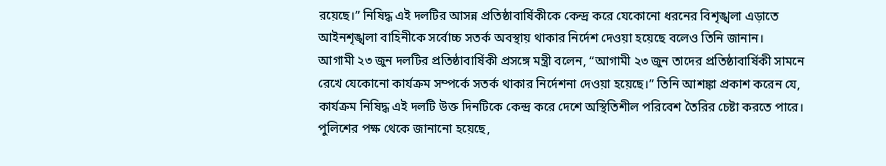রয়েছে।” নিষিদ্ধ এই দলটির আসন্ন প্রতিষ্ঠাবার্ষিকীকে কেন্দ্র করে যেকোনো ধরনের বিশৃঙ্খলা এড়াতে আইনশৃঙ্খলা বাহিনীকে সর্বোচ্চ সতর্ক অবস্থায় থাকার নির্দেশ দেওয়া হয়েছে বলেও তিনি জানান।
আগামী ২৩ জুন দলটির প্রতিষ্ঠাবার্ষিকী প্রসঙ্গে মন্ত্রী বলেন, “আগামী ২৩ জুন তাদের প্রতিষ্ঠাবার্ষিকী সামনে রেখে যেকোনো কার্যক্রম সম্পর্কে সতর্ক থাকার নির্দেশনা দেওয়া হয়েছে।” তিনি আশঙ্কা প্রকাশ করেন যে, কার্যক্রম নিষিদ্ধ এই দলটি উক্ত দিনটিকে কেন্দ্র করে দেশে অস্থিতিশীল পরিবেশ তৈরির চেষ্টা করতে পারে। পুলিশের পক্ষ থেকে জানানো হয়েছে,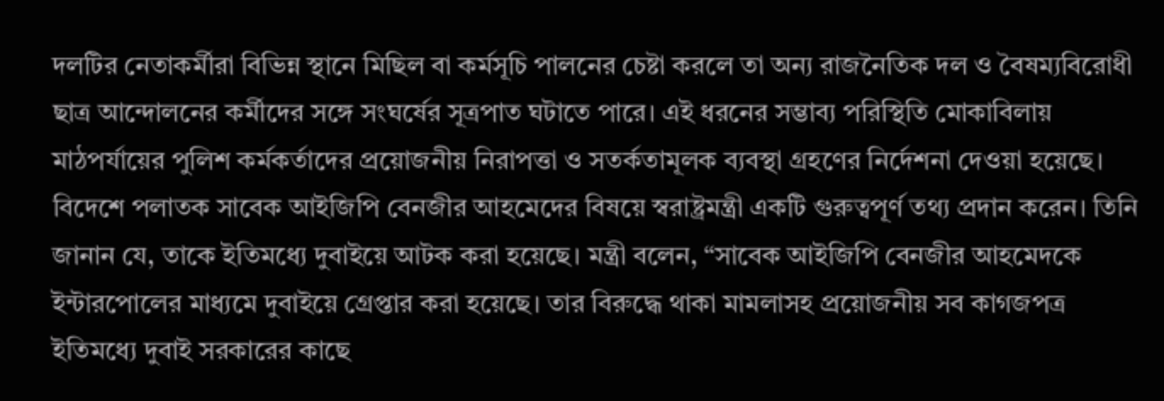দলটির নেতাকর্মীরা বিভিন্ন স্থানে মিছিল বা কর্মসূচি পালনের চেষ্টা করলে তা অন্য রাজনৈতিক দল ও বৈষম্যবিরোধী ছাত্র আন্দোলনের কর্মীদের সঙ্গে সংঘর্ষের সূত্রপাত ঘটাতে পারে। এই ধরনের সম্ভাব্য পরিস্থিতি মোকাবিলায় মাঠপর্যায়ের পুলিশ কর্মকর্তাদের প্রয়োজনীয় নিরাপত্তা ও সতর্কতামূলক ব্যবস্থা গ্রহণের নির্দেশনা দেওয়া হয়েছে।
বিদেশে পলাতক সাবেক আইজিপি বেনজীর আহমেদের বিষয়ে স্বরাষ্ট্রমন্ত্রী একটি গুরুত্বপূর্ণ তথ্য প্রদান করেন। তিনি জানান যে, তাকে ইতিমধ্যে দুবাইয়ে আটক করা হয়েছে। মন্ত্রী বলেন, “সাবেক আইজিপি বেনজীর আহমেদকে ইন্টারপোলের মাধ্যমে দুবাইয়ে গ্রেপ্তার করা হয়েছে। তার বিরুদ্ধে থাকা মামলাসহ প্রয়োজনীয় সব কাগজপত্র ইতিমধ্যে দুবাই সরকারের কাছে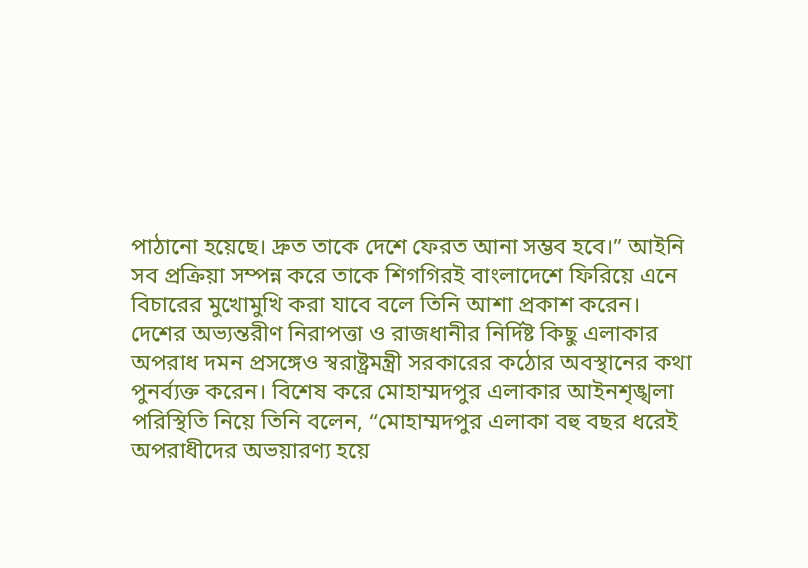পাঠানো হয়েছে। দ্রুত তাকে দেশে ফেরত আনা সম্ভব হবে।” আইনি সব প্রক্রিয়া সম্পন্ন করে তাকে শিগগিরই বাংলাদেশে ফিরিয়ে এনে বিচারের মুখোমুখি করা যাবে বলে তিনি আশা প্রকাশ করেন।
দেশের অভ্যন্তরীণ নিরাপত্তা ও রাজধানীর নির্দিষ্ট কিছু এলাকার অপরাধ দমন প্রসঙ্গেও স্বরাষ্ট্রমন্ত্রী সরকারের কঠোর অবস্থানের কথা পুনর্ব্যক্ত করেন। বিশেষ করে মোহাম্মদপুর এলাকার আইনশৃঙ্খলা পরিস্থিতি নিয়ে তিনি বলেন, “মোহাম্মদপুর এলাকা বহু বছর ধরেই অপরাধীদের অভয়ারণ্য হয়ে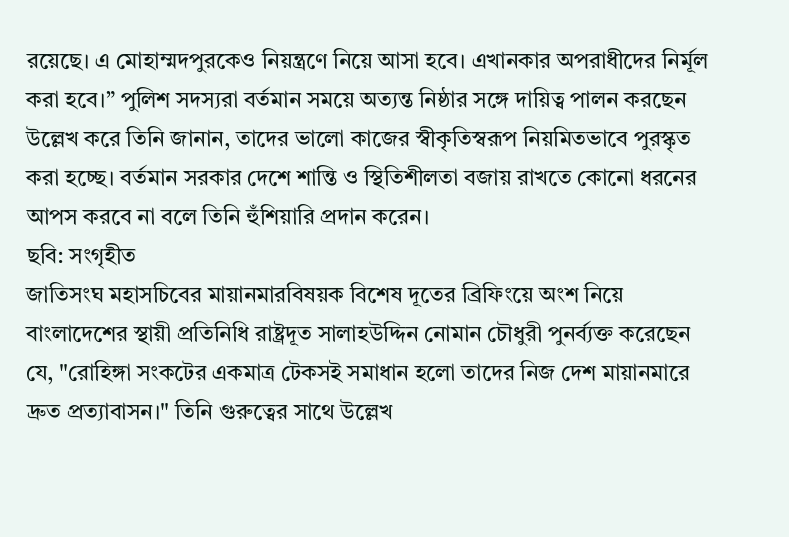রয়েছে। এ মোহাম্মদপুরকেও নিয়ন্ত্রণে নিয়ে আসা হবে। এখানকার অপরাধীদের নির্মূল করা হবে।” পুলিশ সদস্যরা বর্তমান সময়ে অত্যন্ত নিষ্ঠার সঙ্গে দায়িত্ব পালন করছেন উল্লেখ করে তিনি জানান, তাদের ভালো কাজের স্বীকৃতিস্বরূপ নিয়মিতভাবে পুরস্কৃত করা হচ্ছে। বর্তমান সরকার দেশে শান্তি ও স্থিতিশীলতা বজায় রাখতে কোনো ধরনের আপস করবে না বলে তিনি হুঁশিয়ারি প্রদান করেন।
ছবি: সংগৃহীত
জাতিসংঘ মহাসচিবের মায়ানমারবিষয়ক বিশেষ দূতের ব্রিফিংয়ে অংশ নিয়ে বাংলাদেশের স্থায়ী প্রতিনিধি রাষ্ট্রদূত সালাহউদ্দিন নোমান চৌধুরী পুনর্ব্যক্ত করেছেন যে, "রোহিঙ্গা সংকটের একমাত্র টেকসই সমাধান হলো তাদের নিজ দেশ মায়ানমারে দ্রুত প্রত্যাবাসন।" তিনি গুরুত্বের সাথে উল্লেখ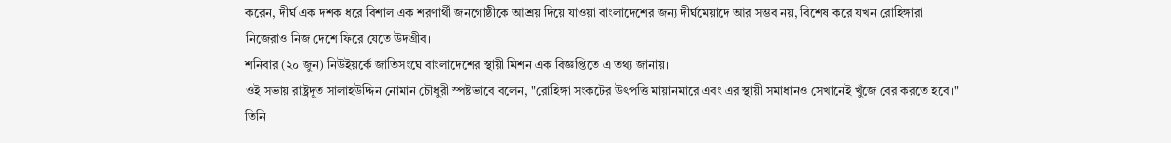করেন, দীর্ঘ এক দশক ধরে বিশাল এক শরণার্থী জনগোষ্ঠীকে আশ্রয় দিয়ে যাওয়া বাংলাদেশের জন্য দীর্ঘমেয়াদে আর সম্ভব নয়, বিশেষ করে যখন রোহিঙ্গারা নিজেরাও নিজ দেশে ফিরে যেতে উদগ্রীব।
শনিবার (২০ জুন) নিউইয়র্কে জাতিসংঘে বাংলাদেশের স্থায়ী মিশন এক বিজ্ঞপ্তিতে এ তথ্য জানায়।
ওই সভায় রাষ্ট্রদূত সালাহউদ্দিন নোমান চৌধুরী স্পষ্টভাবে বলেন, "রোহিঙ্গা সংকটের উৎপত্তি মায়ানমারে এবং এর স্থায়ী সমাধানও সেখানেই খুঁজে বের করতে হবে।"
তিনি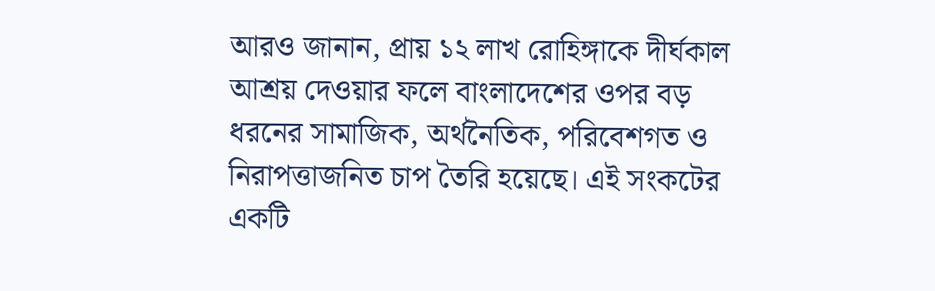আরও জানান, প্রায় ১২ লাখ রোহিঙ্গাকে দীর্ঘকাল আশ্রয় দেওয়ার ফলে বাংলাদেশের ওপর বড় ধরনের সামাজিক, অর্থনৈতিক, পরিবেশগত ও নিরাপত্তাজনিত চাপ তৈরি হয়েছে। এই সংকটের একটি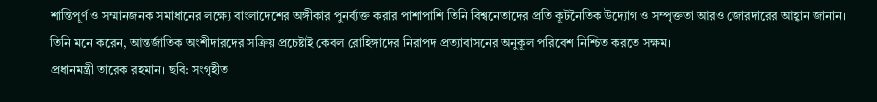শান্তিপূর্ণ ও সম্মানজনক সমাধানের লক্ষ্যে বাংলাদেশের অঙ্গীকার পুনর্ব্যক্ত করার পাশাপাশি তিনি বিশ্বনেতাদের প্রতি কূটনৈতিক উদ্যোগ ও সম্পৃক্ততা আরও জোরদারের আহ্বান জানান। তিনি মনে করেন, আন্তর্জাতিক অংশীদারদের সক্রিয় প্রচেষ্টাই কেবল রোহিঙ্গাদের নিরাপদ প্রত্যাবাসনের অনুকূল পরিবেশ নিশ্চিত করতে সক্ষম।
প্রধানমন্ত্রী তারেক রহমান। ছবি: সংগৃহীত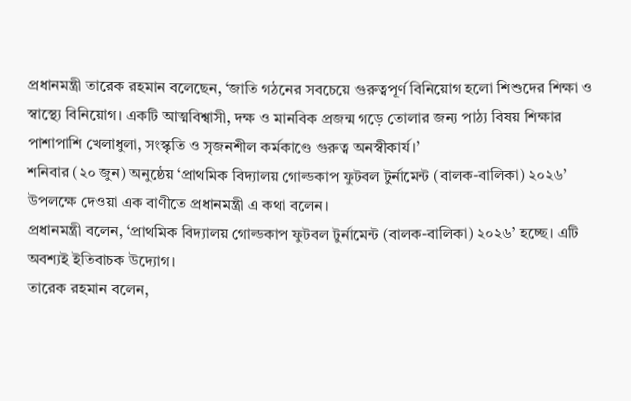প্রধানমন্ত্রী তারেক রহমান বলেছেন, ‘জাতি গঠনের সবচেয়ে গুরুত্বপূর্ণ বিনিয়োগ হলো শিশুদের শিক্ষা ও স্বাস্থ্যে বিনিয়োগ। একটি আত্মবিশ্বাসী, দক্ষ ও মানবিক প্রজন্ম গড়ে তোলার জন্য পাঠ্য বিষয় শিক্ষার পাশাপাশি খেলাধুলা, সংস্কৃতি ও সৃজনশীল কর্মকাণ্ডে গুরুত্ব অনস্বীকার্য।’
শনিবার (২০ জুন) অনুষ্ঠেয় ‘প্রাথমিক বিদ্যালয় গোল্ডকাপ ফুটবল টুর্নামেন্ট (বালক-বালিকা) ২০২৬’ উপলক্ষে দেওয়া এক বাণীতে প্রধানমন্ত্রী এ কথা বলেন।
প্রধানমন্ত্রী বলেন, ‘প্রাথমিক বিদ্যালয় গোল্ডকাপ ফুটবল টুর্নামেন্ট (বালক-বালিকা) ২০২৬’ হচ্ছে। এটি অবশ্যই ইতিবাচক উদ্যোগ।
তারেক রহমান বলেন,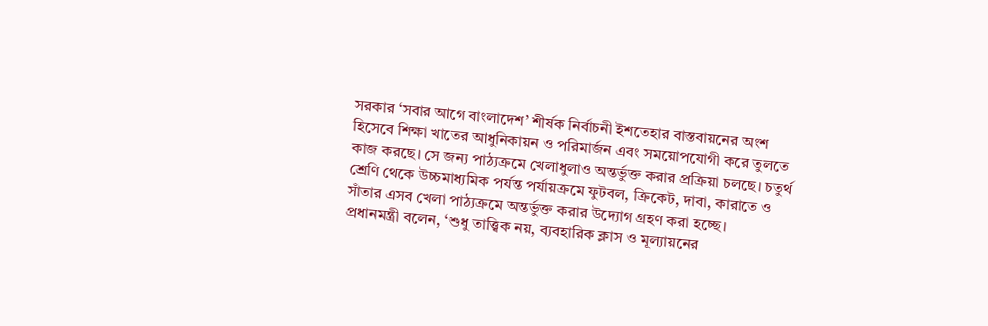সরকার ‘সবার আগে বাংলাদেশ’ শীর্ষক নির্বাচনী ইশতেহার বাস্তবায়নের অংশ হিসেবে শিক্ষা খাতের আধুনিকায়ন ও পরিমার্জন এবং সময়োপযোগী করে তুলতে কাজ করছে। সে জন্য পাঠ্যক্রমে খেলাধুলাও অন্তর্ভুক্ত করার প্রক্রিয়া চলছে। চতুর্থ শ্রেণি থেকে উচ্চমাধ্যমিক পর্যন্ত পর্যায়ক্রমে ফুটবল, ক্রিকেট, দাবা, কারাতে ও সাঁতার এসব খেলা পাঠ্যক্রমে অন্তর্ভুক্ত করার উদ্যোগ গ্রহণ করা হচ্ছে।
প্রধানমন্ত্রী বলেন, ‘শুধু তাত্ত্বিক নয়, ব্যবহারিক ক্লাস ও মূল্যায়নের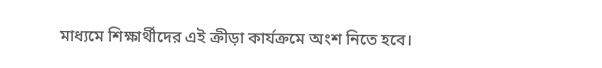মাধ্যমে শিক্ষার্থীদের এই ক্রীড়া কার্যক্রমে অংশ নিতে হবে।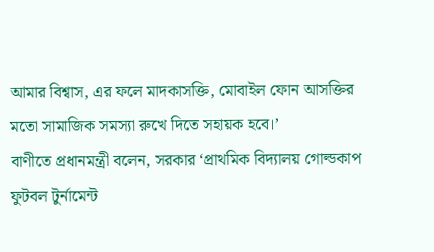আমার বিশ্বাস, এর ফলে মাদকাসক্তি, মোবাইল ফোন আসক্তির মতো সামাজিক সমস্যা রুখে দিতে সহায়ক হবে।’
বাণীতে প্রধানমন্ত্রী বলেন, সরকার ‘প্রাথমিক বিদ্যালয় গোল্ডকাপ ফুটবল টুর্নামেন্ট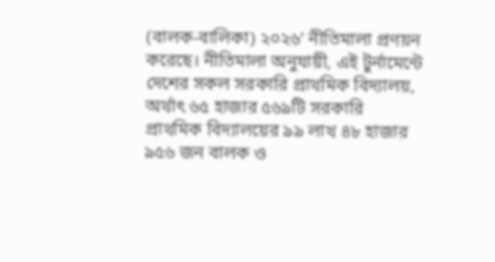(বালক-বালিকা) ২০২৬’ নীতিমালা প্রণয়ন করেছে। নীতিমালা অনুযায়ী, এই টুর্নামেন্টে দেশের সকল সরকারি প্রাথমিক বিদ্যালয়, অর্থাৎ ৬৫ হাজার ৫৬৯টি সরকারি প্রাথমিক বিদ্যালয়ের ৯৯ লাখ ৪৮ হাজার ৯৫৬ জন বালক ও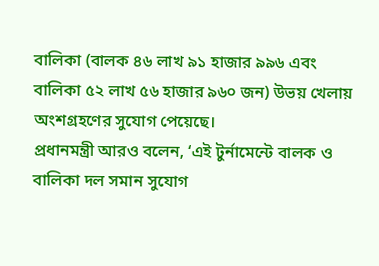বালিকা (বালক ৪৬ লাখ ৯১ হাজার ৯৯৬ এবং বালিকা ৫২ লাখ ৫৬ হাজার ৯৬০ জন) উভয় খেলায় অংশগ্রহণের সুযোগ পেয়েছে।
প্রধানমন্ত্রী আরও বলেন, ‘এই টুর্নামেন্টে বালক ও বালিকা দল সমান সুযোগ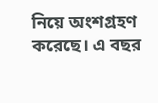নিয়ে অংশগ্রহণ করেছে। এ বছর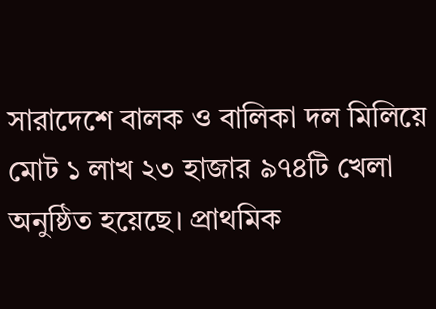সারাদেশে বালক ও বালিকা দল মিলিয়ে মোট ১ লাখ ২৩ হাজার ৯৭৪টি খেলা অনুষ্ঠিত হয়েছে। প্রাথমিক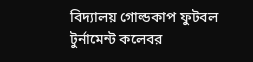বিদ্যালয় গোল্ডকাপ ফুটবল টুর্নামেন্ট কলেবর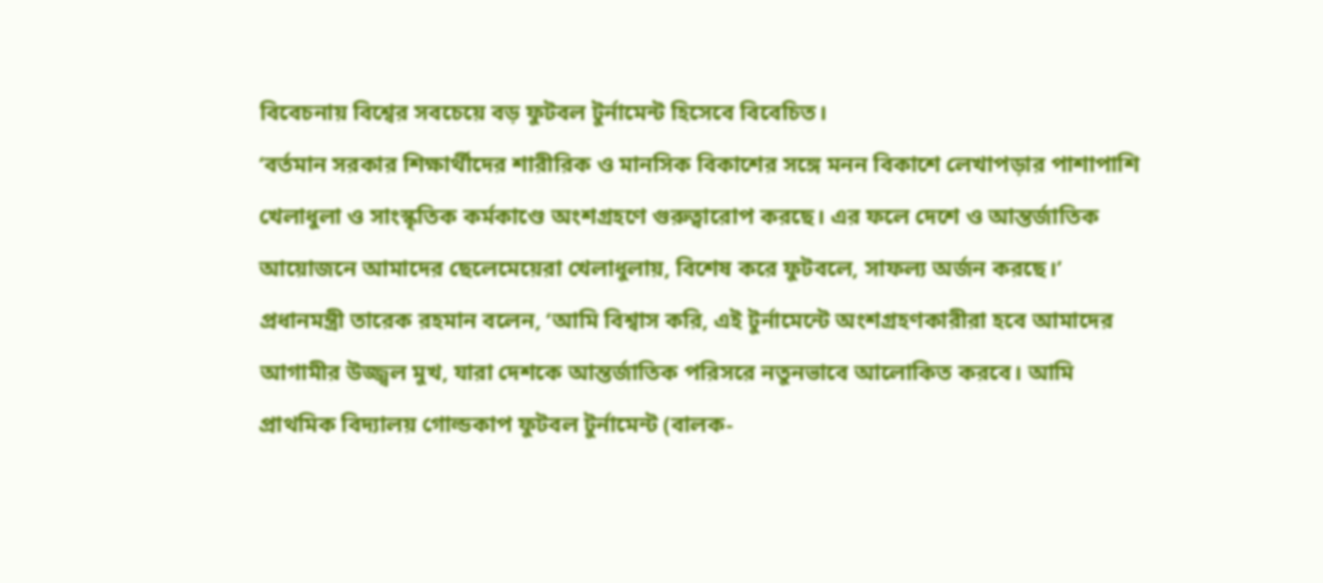বিবেচনায় বিশ্বের সবচেয়ে বড় ফুটবল টুর্নামেন্ট হিসেবে বিবেচিত।
‘বর্তমান সরকার শিক্ষার্থীদের শারীরিক ও মানসিক বিকাশের সঙ্গে মনন বিকাশে লেখাপড়ার পাশাপাশি খেলাধুলা ও সাংস্কৃতিক কর্মকাণ্ডে অংশগ্রহণে গুরুত্বারোপ করছে। এর ফলে দেশে ও আন্তর্জাতিক আয়োজনে আমাদের ছেলেমেয়েরা খেলাধুলায়, বিশেষ করে ফুটবলে, সাফল্য অর্জন করছে।’
প্রধানমন্ত্রী তারেক রহমান বলেন, ‘আমি বিশ্বাস করি, এই টুর্নামেন্টে অংশগ্রহণকারীরা হবে আমাদের আগামীর উজ্জ্বল মুখ, যারা দেশকে আন্তর্জাতিক পরিসরে নতুনভাবে আলোকিত করবে। আমি প্রাথমিক বিদ্যালয় গোল্ডকাপ ফুটবল টুর্নামেন্ট (বালক-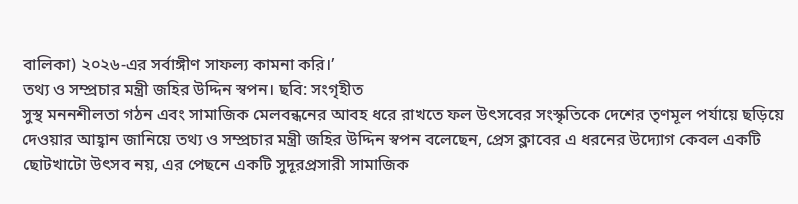বালিকা) ২০২৬-এর সর্বাঙ্গীণ সাফল্য কামনা করি।’
তথ্য ও সম্প্রচার মন্ত্রী জহির উদ্দিন স্বপন। ছবি: সংগৃহীত
সুস্থ মননশীলতা গঠন এবং সামাজিক মেলবন্ধনের আবহ ধরে রাখতে ফল উৎসবের সংস্কৃতিকে দেশের তৃণমূল পর্যায়ে ছড়িয়ে দেওয়ার আহ্বান জানিয়ে তথ্য ও সম্প্রচার মন্ত্রী জহির উদ্দিন স্বপন বলেছেন, প্রেস ক্লাবের এ ধরনের উদ্যোগ কেবল একটি ছোটখাটো উৎসব নয়, এর পেছনে একটি সুদূরপ্রসারী সামাজিক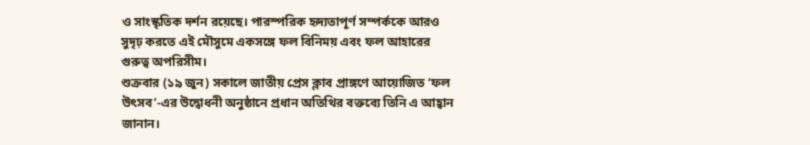ও সাংস্কৃতিক দর্শন রয়েছে। পারস্পরিক হৃদ্যতাপূর্ণ সম্পর্ককে আরও সুদৃঢ় করতে এই মৌসুমে একসঙ্গে ফল বিনিময় এবং ফল আহারের গুরুত্ব অপরিসীম।
শুক্রবার (১৯ জুন) সকালে জাতীয় প্রেস ক্লাব প্রাঙ্গণে আয়োজিত ‘ফল উৎসব’-এর উদ্বোধনী অনুষ্ঠানে প্রধান অতিথির বক্তব্যে তিনি এ আহ্বান জানান।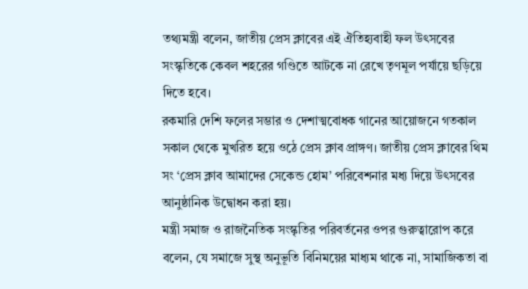তথ্যমন্ত্রী বলেন, জাতীয় প্রেস ক্লাবের এই ঐতিহ্যবাহী ফল উৎসবের সংস্কৃতিকে কেবল শহরের গণ্ডিতে আটকে না রেখে তৃণমূল পর্যায়ে ছড়িয়ে দিতে হবে।
রকমারি দেশি ফলের সম্ভার ও দেশাত্মবোধক গানের আয়োজনে গতকাল সকাল থেকে মুখরিত হয়ে ওঠে প্রেস ক্লাব প্রাঙ্গণ। জাতীয় প্রেস ক্লাবের থিম সং ‘প্রেস ক্লাব আমাদের সেকেন্ড হোম’ পরিবেশনার মধ্য দিয়ে উৎসবের আনুষ্ঠানিক উদ্বোধন করা হয়।
মন্ত্রী সমাজ ও রাজনৈতিক সংস্কৃতির পরিবর্তনের ওপর গুরুত্বারোপ করে বলেন, যে সমাজে সুস্থ অনুভূতি বিনিময়ের মাধ্যম থাকে না, সামাজিকতা বা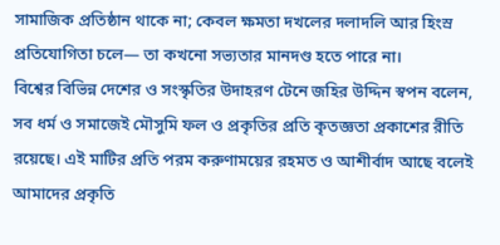সামাজিক প্রতিষ্ঠান থাকে না; কেবল ক্ষমতা দখলের দলাদলি আর হিংস্র প্রতিযোগিতা চলে— তা কখনো সভ্যতার মানদণ্ড হতে পারে না।
বিশ্বের বিভিন্ন দেশের ও সংস্কৃতির উদাহরণ টেনে জহির উদ্দিন স্বপন বলেন, সব ধর্ম ও সমাজেই মৌসুমি ফল ও প্রকৃতির প্রতি কৃতজ্ঞতা প্রকাশের রীতি রয়েছে। এই মাটির প্রতি পরম করুণাময়ের রহমত ও আশীর্বাদ আছে বলেই আমাদের প্রকৃতি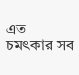এত চমৎকার সব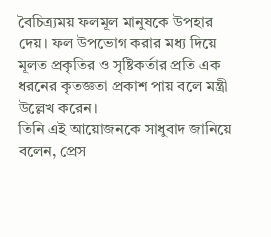বৈচিত্র্যময় ফলমূল মানুষকে উপহার দেয়। ফল উপভোগ করার মধ্য দিয়ে মূলত প্রকৃতির ও সৃষ্টিকর্তার প্রতি এক ধরনের কৃতজ্ঞতা প্রকাশ পায় বলে মন্ত্রী উল্লেখ করেন।
তিনি এই আয়োজনকে সাধুবাদ জানিয়ে বলেন, প্রেস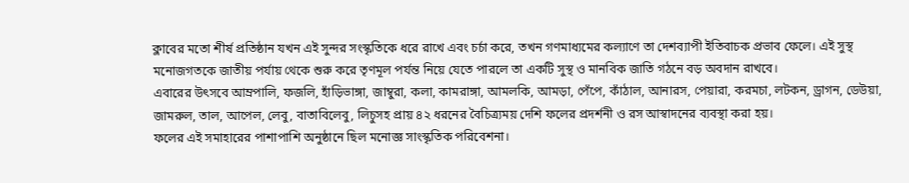ক্লাবের মতো শীর্ষ প্রতিষ্ঠান যখন এই সুন্দর সংস্কৃতিকে ধরে রাখে এবং চর্চা করে, তখন গণমাধ্যমের কল্যাণে তা দেশব্যাপী ইতিবাচক প্রভাব ফেলে। এই সুস্থ মনোজগতকে জাতীয় পর্যায় থেকে শুরু করে তৃণমূল পর্যন্ত নিয়ে যেতে পারলে তা একটি সুস্থ ও মানবিক জাতি গঠনে বড় অবদান রাখবে।
এবারের উৎসবে আম্রপালি, ফজলি, হাঁড়িভাঙ্গা, জাম্বুরা, কলা, কামরাঙ্গা, আমলকি, আমড়া, পেঁপে, কাঁঠাল, আনারস, পেয়ারা, করমচা, লটকন, ড্রাগন, ডেউয়া, জামরুল, তাল, আপেল, লেবু, বাতাবিলেবু, লিচুসহ প্রায় ৪২ ধরনের বৈচিত্র্যময় দেশি ফলের প্রদর্শনী ও রস আস্বাদনের ব্যবস্থা করা হয়।
ফলের এই সমাহারের পাশাপাশি অনুষ্ঠানে ছিল মনোজ্ঞ সাংস্কৃতিক পরিবেশনা।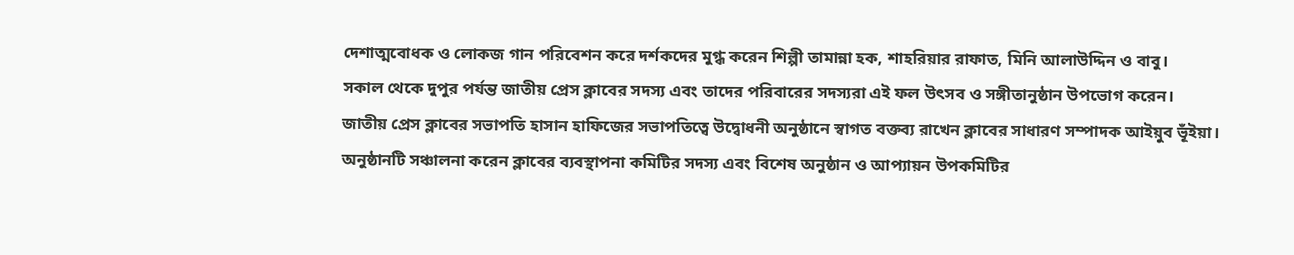দেশাত্মবোধক ও লোকজ গান পরিবেশন করে দর্শকদের মুগ্ধ করেন শিল্পী তামান্না হক, শাহরিয়ার রাফাত, মিনি আলাউদ্দিন ও বাবু।
সকাল থেকে দুপুর পর্যন্ত জাতীয় প্রেস ক্লাবের সদস্য এবং তাদের পরিবারের সদস্যরা এই ফল উৎসব ও সঙ্গীতানুষ্ঠান উপভোগ করেন।
জাতীয় প্রেস ক্লাবের সভাপতি হাসান হাফিজের সভাপতিত্বে উদ্বোধনী অনুষ্ঠানে স্বাগত বক্তব্য রাখেন ক্লাবের সাধারণ সম্পাদক আইয়ুব ভূঁইয়া।
অনুষ্ঠানটি সঞ্চালনা করেন ক্লাবের ব্যবস্থাপনা কমিটির সদস্য এবং বিশেষ অনুষ্ঠান ও আপ্যায়ন উপকমিটির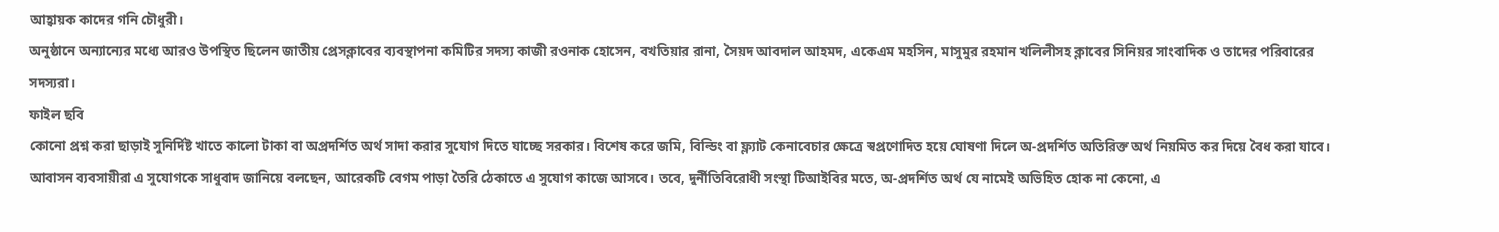আহ্বায়ক কাদের গনি চৌধুরী।
অনুষ্ঠানে অন্যান্যের মধ্যে আরও উপস্থিত ছিলেন জাতীয় প্রেসক্লাবের ব্যবস্থাপনা কমিটির সদস্য কাজী রওনাক হোসেন, বখতিয়ার রানা, সৈয়দ আবদাল আহমদ, একেএম মহসিন, মাসুমুর রহমান খলিলীসহ ক্লাবের সিনিয়র সাংবাদিক ও তাদের পরিবারের সদস্যরা।
ফাইল ছবি
কোনো প্রশ্ন করা ছাড়াই সুনির্দিষ্ট খাতে কালো টাকা বা অপ্রদর্শিত অর্থ সাদা করার সুযোগ দিতে যাচ্ছে সরকার। বিশেষ করে জমি, বিল্ডিং বা ফ্ল্যাট কেনাবেচার ক্ষেত্রে স্বপ্রণোদিত হয়ে ঘোষণা দিলে অ-প্রদর্শিত অতিরিক্ত অর্থ নিয়মিত কর দিয়ে বৈধ করা যাবে। আবাসন ব্যবসায়ীরা এ সুযোগকে সাধুবাদ জানিয়ে বলছেন, আরেকটি বেগম পাড়া তৈরি ঠেকাতে এ সুযোগ কাজে আসবে। তবে, দুর্নীতিবিরোধী সংস্থা টিআইবির মতে, অ-প্রদর্শিত অর্থ যে নামেই অভিহিত হোক না কেনো, এ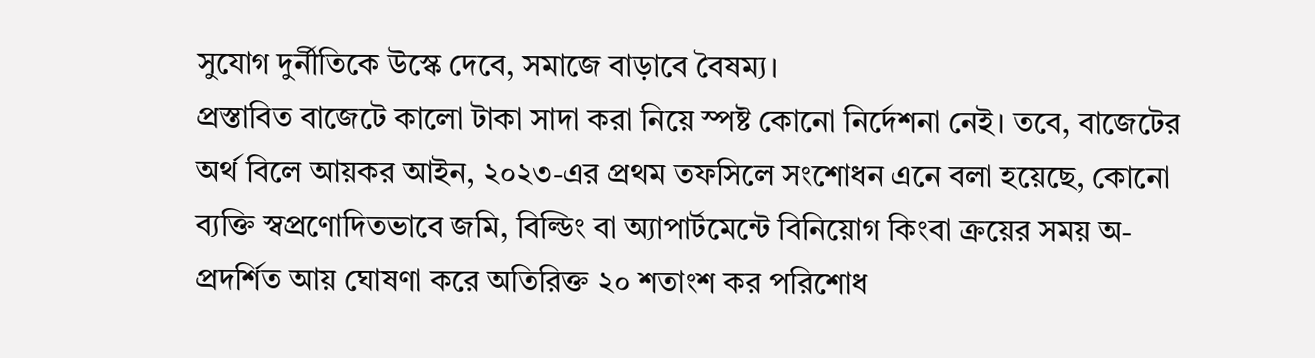সুযোগ দুর্নীতিকে উস্কে দেবে, সমাজে বাড়াবে বৈষম্য।
প্রস্তাবিত বাজেটে কালো টাকা সাদা করা নিয়ে স্পষ্ট কোনো নির্দেশনা নেই। তবে, বাজেটের অর্থ বিলে আয়কর আইন, ২০২৩-এর প্রথম তফসিলে সংশোধন এনে বলা হয়েছে, কোনো ব্যক্তি স্বপ্রণোদিতভাবে জমি, বিল্ডিং বা অ্যাপার্টমেন্টে বিনিয়োগ কিংবা ক্রয়ের সময় অ-প্রদর্শিত আয় ঘোষণা করে অতিরিক্ত ২০ শতাংশ কর পরিশোধ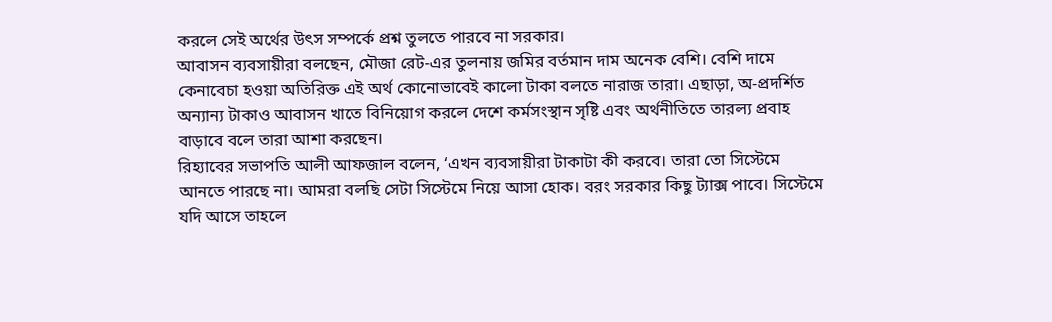করলে সেই অর্থের উৎস সম্পর্কে প্রশ্ন তুলতে পারবে না সরকার।
আবাসন ব্যবসায়ীরা বলছেন, মৌজা রেট-এর তুলনায় জমির বর্তমান দাম অনেক বেশি। বেশি দামে কেনাবেচা হওয়া অতিরিক্ত এই অর্থ কোনোভাবেই কালো টাকা বলতে নারাজ তারা। এছাড়া, অ-প্রদর্শিত অন্যান্য টাকাও আবাসন খাতে বিনিয়োগ করলে দেশে কর্মসংস্থান সৃষ্টি এবং অর্থনীতিতে তারল্য প্রবাহ বাড়াবে বলে তারা আশা করছেন।
রিহ্যাবের সভাপতি আলী আফজাল বলেন, ‘এখন ব্যবসায়ীরা টাকাটা কী করবে। তারা তো সিস্টেমে আনতে পারছে না। আমরা বলছি সেটা সিস্টেমে নিয়ে আসা হোক। বরং সরকার কিছু ট্যাক্স পাবে। সিস্টেমে যদি আসে তাহলে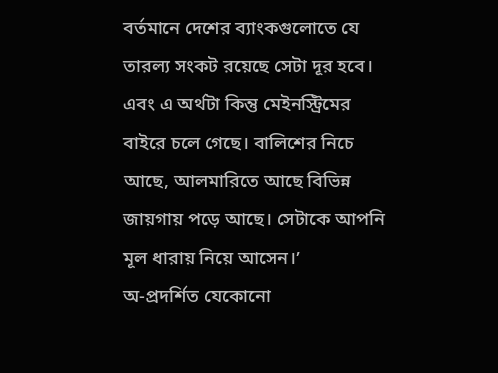বর্তমানে দেশের ব্যাংকগুলোতে যে তারল্য সংকট রয়েছে সেটা দূর হবে। এবং এ অর্থটা কিন্তু মেইনস্ট্রিমের বাইরে চলে গেছে। বালিশের নিচে আছে, আলমারিতে আছে বিভিন্ন জায়গায় পড়ে আছে। সেটাকে আপনি মূল ধারায় নিয়ে আসেন।’
অ-প্রদর্শিত যেকোনো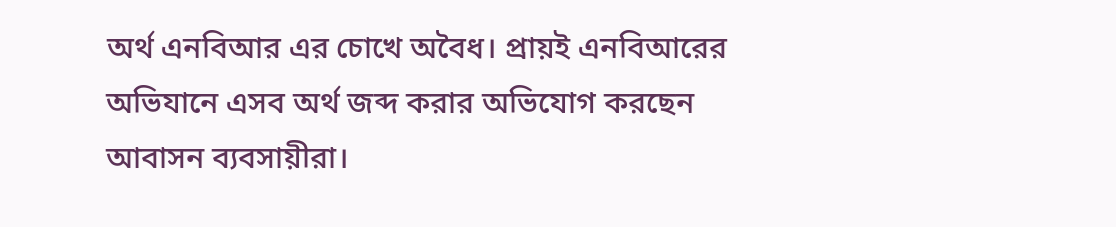অর্থ এনবিআর এর চোখে অবৈধ। প্রায়ই এনবিআরের অভিযানে এসব অর্থ জব্দ করার অভিযোগ করছেন আবাসন ব্যবসায়ীরা।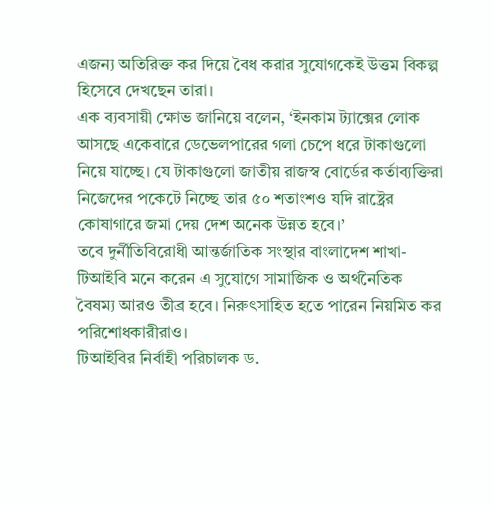এজন্য অতিরিক্ত কর দিয়ে বৈধ করার সুযোগকেই উত্তম বিকল্প হিসেবে দেখছেন তারা।
এক ব্যবসায়ী ক্ষোভ জানিয়ে বলেন, ‘ইনকাম ট্যাক্সের লোক আসছে একেবারে ডেভেলপারের গলা চেপে ধরে টাকাগুলো নিয়ে যাচ্ছে। যে টাকাগুলো জাতীয় রাজস্ব বোর্ডের কর্তাব্যক্তিরা নিজেদের পকেটে নিচ্ছে তার ৫০ শতাংশও যদি রাষ্ট্রের কোষাগারে জমা দেয় দেশ অনেক উন্নত হবে।’
তবে দুর্নীতিবিরোধী আন্তর্জাতিক সংস্থার বাংলাদেশ শাখা-টিআইবি মনে করেন এ সুযোগে সামাজিক ও অর্থনৈতিক বৈষম্য আরও তীব্র হবে। নিরুৎসাহিত হতে পারেন নিয়মিত কর পরিশোধকারীরাও।
টিআইবির নির্বাহী পরিচালক ড.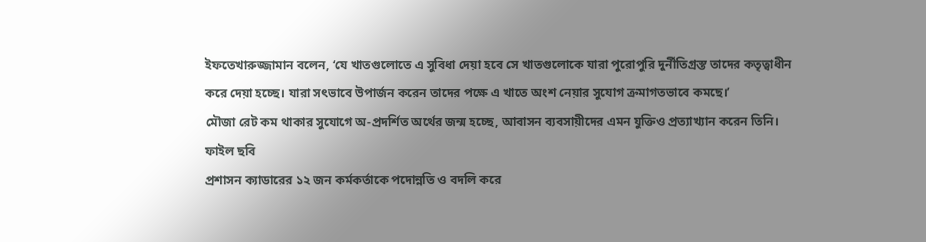ইফতেখারুজ্জামান বলেন, ‘যে খাতগুলোতে এ সুবিধা দেয়া হবে সে খাতগুলোকে যারা পুরোপুরি দুর্নীতিগ্রস্ত তাদের কতৃত্বাধীন করে দেয়া হচ্ছে। যারা সৎভাবে উপার্জন করেন তাদের পক্ষে এ খাতে অংশ নেয়ার সুযোগ ক্রমাগতভাবে কমছে।’
মৌজা রেট কম থাকার সুযোগে অ-প্রদর্শিত অর্থের জন্ম হচ্ছে, আবাসন ব্যবসায়ীদের এমন যুক্তিও প্রত্যাখ্যান করেন তিনি।
ফাইল ছবি
প্রশাসন ক্যাডারের ১২ জন কর্মকর্তাকে পদোন্নতি ও বদলি করে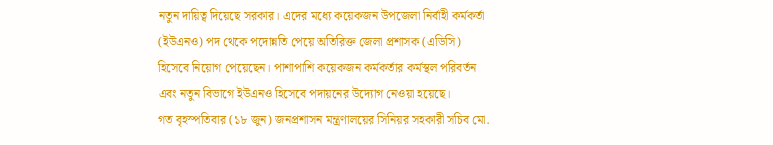নতুন দায়িত্ব দিয়েছে সরকার। এদের মধ্যে কয়েকজন উপজেলা নির্বাহী কর্মকর্তা (ইউএনও) পদ থেকে পদোন্নতি পেয়ে অতিরিক্ত জেলা প্রশাসক (এডিসি) হিসেবে নিয়োগ পেয়েছেন। পাশাপাশি কয়েকজন কর্মকর্তার কর্মস্থল পরিবর্তন এবং নতুন বিভাগে ইউএনও হিসেবে পদায়নের উদ্যোগ নেওয়া হয়েছে।
গত বৃহস্পতিবার (১৮ জুন) জনপ্রশাসন মন্ত্রণালয়ের সিনিয়র সহকারী সচিব মো.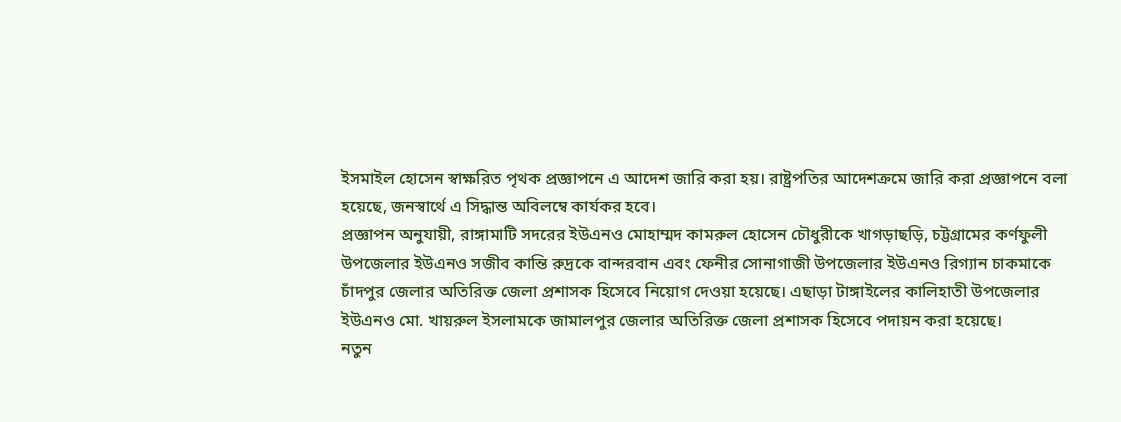ইসমাইল হোসেন স্বাক্ষরিত পৃথক প্রজ্ঞাপনে এ আদেশ জারি করা হয়। রাষ্ট্রপতির আদেশক্রমে জারি করা প্রজ্ঞাপনে বলা হয়েছে, জনস্বার্থে এ সিদ্ধান্ত অবিলম্বে কার্যকর হবে।
প্রজ্ঞাপন অনুযায়ী, রাঙ্গামাটি সদরের ইউএনও মোহাম্মদ কামরুল হোসেন চৌধুরীকে খাগড়াছড়ি, চট্টগ্রামের কর্ণফুলী উপজেলার ইউএনও সজীব কান্তি রুদ্রকে বান্দরবান এবং ফেনীর সোনাগাজী উপজেলার ইউএনও রিগ্যান চাকমাকে চাঁদপুর জেলার অতিরিক্ত জেলা প্রশাসক হিসেবে নিয়োগ দেওয়া হয়েছে। এছাড়া টাঙ্গাইলের কালিহাতী উপজেলার ইউএনও মো. খায়রুল ইসলামকে জামালপুর জেলার অতিরিক্ত জেলা প্রশাসক হিসেবে পদায়ন করা হয়েছে।
নতুন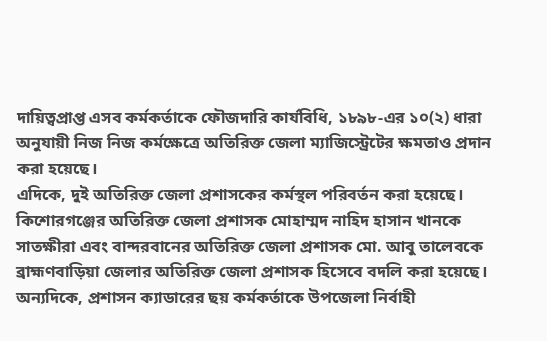দায়িত্বপ্রাপ্ত এসব কর্মকর্তাকে ফৌজদারি কার্যবিধি, ১৮৯৮-এর ১০(২) ধারা অনুযায়ী নিজ নিজ কর্মক্ষেত্রে অতিরিক্ত জেলা ম্যাজিস্ট্রেটের ক্ষমতাও প্রদান করা হয়েছে।
এদিকে, দুই অতিরিক্ত জেলা প্রশাসকের কর্মস্থল পরিবর্তন করা হয়েছে। কিশোরগঞ্জের অতিরিক্ত জেলা প্রশাসক মোহাম্মদ নাহিদ হাসান খানকে সাতক্ষীরা এবং বান্দরবানের অতিরিক্ত জেলা প্রশাসক মো. আবু তালেবকে ব্রাহ্মণবাড়িয়া জেলার অতিরিক্ত জেলা প্রশাসক হিসেবে বদলি করা হয়েছে।
অন্যদিকে, প্রশাসন ক্যাডারের ছয় কর্মকর্তাকে উপজেলা নির্বাহী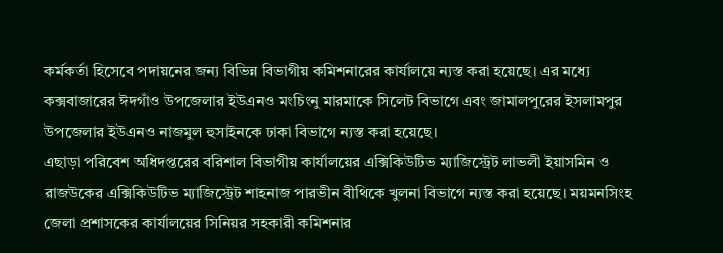কর্মকর্তা হিসেবে পদায়নের জন্য বিভিন্ন বিভাগীয় কমিশনারের কার্যালয়ে ন্যস্ত করা হয়েছে। এর মধ্যে কক্সবাজারের ঈদগাঁও উপজেলার ইউএনও মংচিংনু মারমাকে সিলেট বিভাগে এবং জামালপুরের ইসলামপুর উপজেলার ইউএনও নাজমুল হুসাইনকে ঢাকা বিভাগে ন্যস্ত করা হয়েছে।
এছাড়া পরিবেশ অধিদপ্তরের বরিশাল বিভাগীয় কার্যালয়ের এক্সিকিউটিভ ম্যাজিস্ট্রেট লাভলী ইয়াসমিন ও রাজউকের এক্সিকিউটিভ ম্যাজিস্ট্রেট শাহনাজ পারভীন বীথিকে খুলনা বিভাগে ন্যস্ত করা হয়েছে। ময়মনসিংহ জেলা প্রশাসকের কার্যালয়ের সিনিয়র সহকারী কমিশনার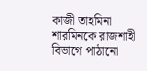কাজী তাহমিনা শারমিনকে রাজশাহী বিভাগে পাঠানো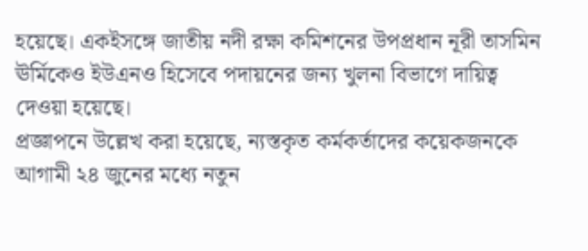হয়েছে। একইসঙ্গে জাতীয় নদী রক্ষা কমিশনের উপপ্রধান নূরী তাসমিন ঊর্মিকেও ইউএনও হিসেবে পদায়নের জন্য খুলনা বিভাগে দায়িত্ব দেওয়া হয়েছে।
প্রজ্ঞাপনে উল্লেখ করা হয়েছে, ন্যস্তকৃত কর্মকর্তাদের কয়েকজনকে আগামী ২৪ জুনের মধ্যে নতুন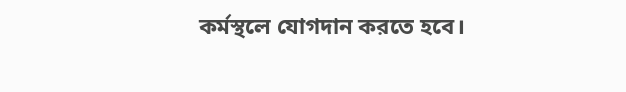কর্মস্থলে যোগদান করতে হবে।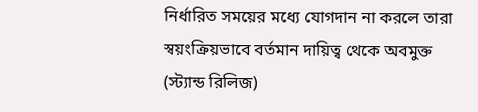নির্ধারিত সময়ের মধ্যে যোগদান না করলে তারা স্বয়ংক্রিয়ভাবে বর্তমান দায়িত্ব থেকে অবমুক্ত (স্ট্যান্ড রিলিজ)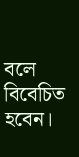বলে বিবেচিত হবেন।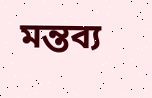মন্তব্য